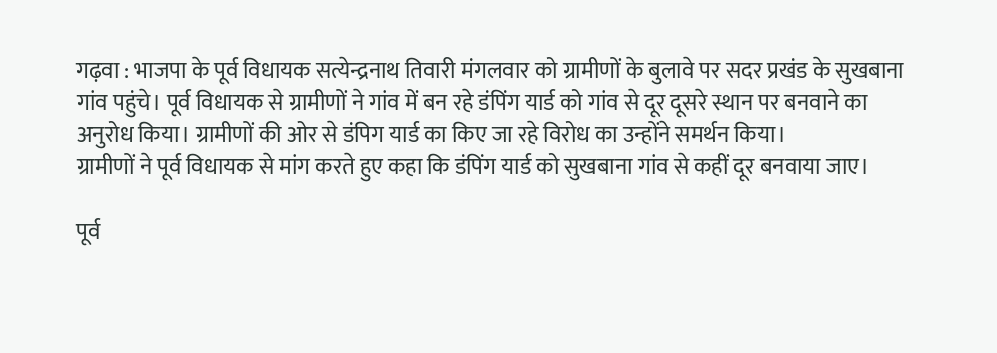गढ़वा : भाजपा के पूर्व विधायक सत्येन्द्रनाथ तिवारी मंगलवार को ग्रामीणों के बुलावे पर सदर प्रखंड के सुखबाना गांव पहुंचे। पूर्व विधायक से ग्रामीणों ने गांव में बन रहे डंपिंग यार्ड को गांव से दूर दूसरे स्थान पर बनवाने का अनुरोध किया। ग्रामीणों की ओर से डंपिग यार्ड का किए जा रहे विरोध का उन्होंने समर्थन किया।
ग्रामीणों ने पूर्व विधायक से मांग करते हुए कहा कि डंपिंग यार्ड को सुखबाना गांव से कहीं दूर बनवाया जाए।

पूर्व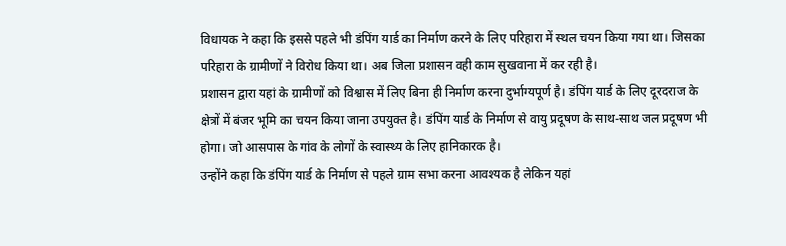विधायक ने कहा कि इससे पहले भी डंपिंग यार्ड का निर्माण करने के लिए परिहारा में स्थल चयन किया गया था। जिसका परिहारा के ग्रामीणों ने विरोध किया था। अब जिला प्रशासन वही काम सुखवाना में कर रही है।
प्रशासन द्वारा यहां के ग्रामीणों को विश्वास में लिए बिना ही निर्माण करना दुर्भाग्यपूर्ण है। डंपिंग यार्ड के लिए दूरदराज के क्षेत्रों में बंजर भूमि का चयन किया जाना उपयुक्त है। डंपिंग यार्ड के निर्माण से वायु प्रदूषण के साथ-साथ जल प्रदूषण भी होगा। जो आसपास के गांव के लोगों के स्वास्थ्य के लिए हानिकारक है।
उन्होंने कहा कि डंपिंग यार्ड के निर्माण से पहले ग्राम सभा करना आवश्यक है लेकिन यहां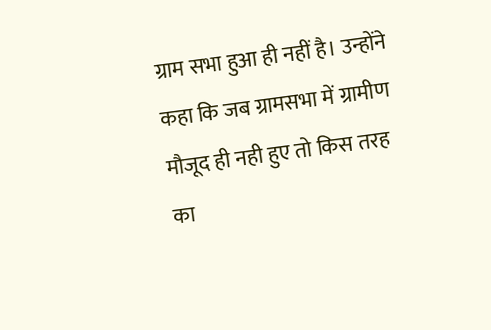ग्राम सभा हुआ ही नहीं है। उन्होंने कहा कि जब ग्रामसभा में ग्रामीण मौजूद ही नही हुए तो किस तरह का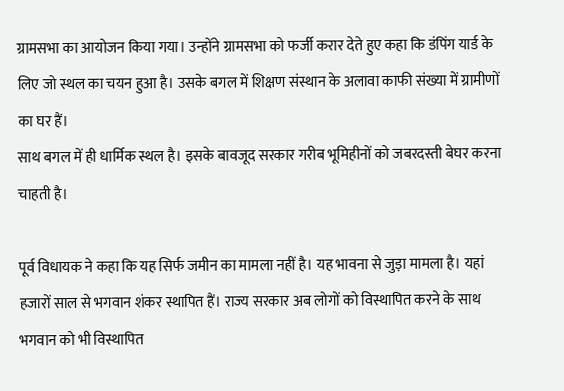ग्रामसभा का आयोजन किया गया। उन्होंने ग्रामसभा को फर्जी करार देते हुए कहा कि डंपिंग यार्ड के लिए जो स्थल का चयन हुआ है। उसके बगल में शिक्षण संस्थान के अलावा काफी संख्या में ग्रामीणों का घर हैं।
साथ बगल में ही धार्मिक स्थल है। इसके बावजूद सरकार गरीब भूमिहीनों को जबरदस्ती बेघर करना चाहती है।

पूर्व विधायक ने कहा कि यह सिर्फ जमीन का मामला नहीं है। यह भावना से जुड़ा मामला है। यहां हजारों साल से भगवान शंकर स्थापित हैं। राज्य सरकार अब लोगों को विस्थापित करने के साथ भगवान को भी विस्थापित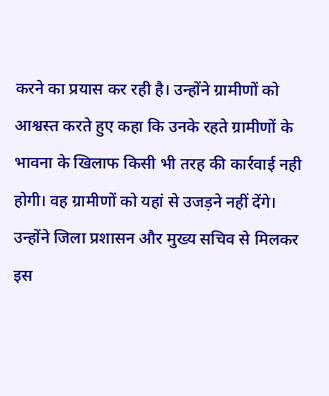करने का प्रयास कर रही है। उन्होंने ग्रामीणों को आश्वस्त करते हुए कहा कि उनके रहते ग्रामीणों के भावना के खिलाफ किसी भी तरह की कार्रवाई नही होगी। वह ग्रामीणों को यहां से उजड़ने नहीं देंगे। उन्होंने जिला प्रशासन और मुख्य सचिव से मिलकर इस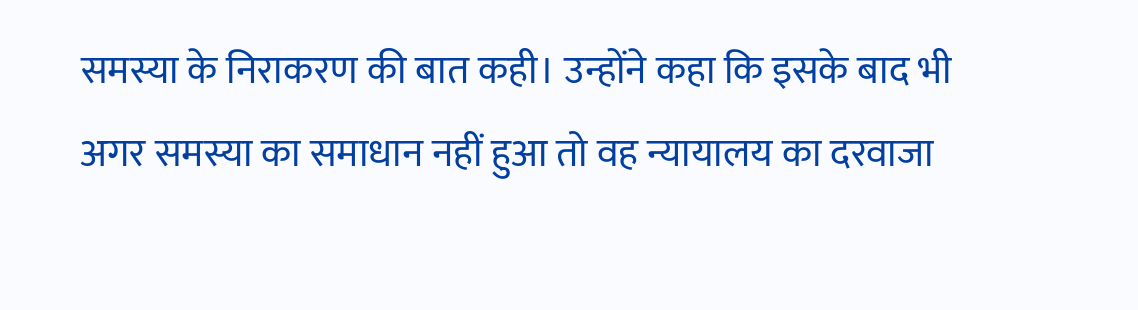समस्या के निराकरण की बात कही। उन्होंने कहा कि इसके बाद भी अगर समस्या का समाधान नहीं हुआ तो वह न्यायालय का दरवाजा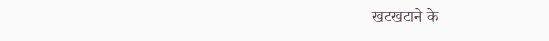खटखटाने के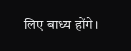लिए बाध्य होंगे।